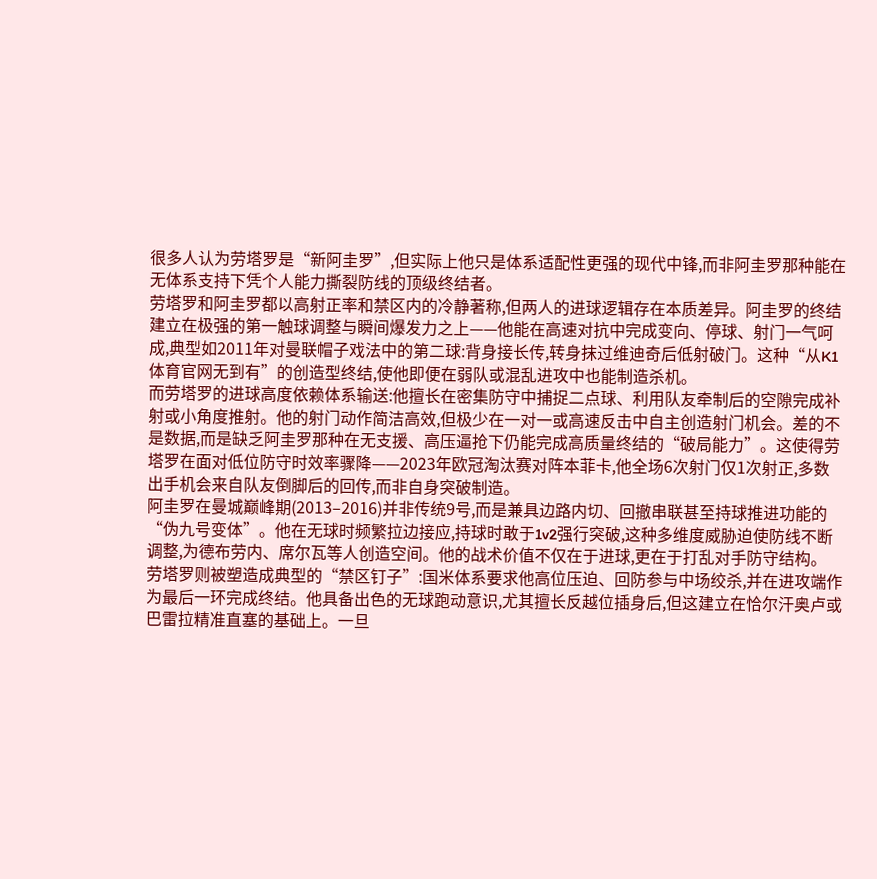很多人认为劳塔罗是“新阿圭罗”,但实际上他只是体系适配性更强的现代中锋,而非阿圭罗那种能在无体系支持下凭个人能力撕裂防线的顶级终结者。
劳塔罗和阿圭罗都以高射正率和禁区内的冷静著称,但两人的进球逻辑存在本质差异。阿圭罗的终结建立在极强的第一触球调整与瞬间爆发力之上——他能在高速对抗中完成变向、停球、射门一气呵成,典型如2011年对曼联帽子戏法中的第二球:背身接长传,转身抹过维迪奇后低射破门。这种“从K1体育官网无到有”的创造型终结,使他即便在弱队或混乱进攻中也能制造杀机。
而劳塔罗的进球高度依赖体系输送:他擅长在密集防守中捕捉二点球、利用队友牵制后的空隙完成补射或小角度推射。他的射门动作简洁高效,但极少在一对一或高速反击中自主创造射门机会。差的不是数据,而是缺乏阿圭罗那种在无支援、高压逼抢下仍能完成高质量终结的“破局能力”。这使得劳塔罗在面对低位防守时效率骤降——2023年欧冠淘汰赛对阵本菲卡,他全场6次射门仅1次射正,多数出手机会来自队友倒脚后的回传,而非自身突破制造。
阿圭罗在曼城巅峰期(2013–2016)并非传统9号,而是兼具边路内切、回撤串联甚至持球推进功能的“伪九号变体”。他在无球时频繁拉边接应,持球时敢于1v2强行突破,这种多维度威胁迫使防线不断调整,为德布劳内、席尔瓦等人创造空间。他的战术价值不仅在于进球,更在于打乱对手防守结构。
劳塔罗则被塑造成典型的“禁区钉子”:国米体系要求他高位压迫、回防参与中场绞杀,并在进攻端作为最后一环完成终结。他具备出色的无球跑动意识,尤其擅长反越位插身后,但这建立在恰尔汗奥卢或巴雷拉精准直塞的基础上。一旦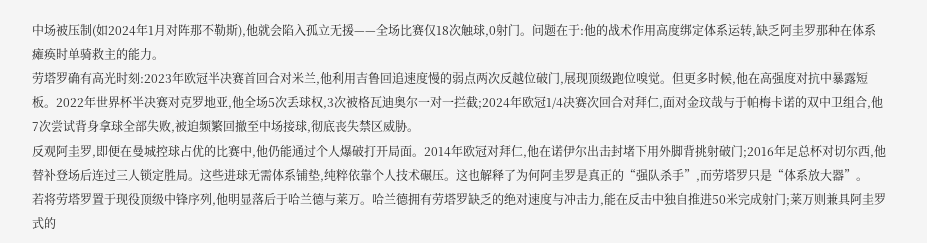中场被压制(如2024年1月对阵那不勒斯),他就会陷入孤立无援——全场比赛仅18次触球,0射门。问题在于:他的战术作用高度绑定体系运转,缺乏阿圭罗那种在体系瘫痪时单骑救主的能力。
劳塔罗确有高光时刻:2023年欧冠半决赛首回合对米兰,他利用吉鲁回追速度慢的弱点两次反越位破门,展现顶级跑位嗅觉。但更多时候,他在高强度对抗中暴露短板。2022年世界杯半决赛对克罗地亚,他全场5次丢球权,3次被格瓦迪奥尔一对一拦截;2024年欧冠1/4决赛次回合对拜仁,面对金玟哉与于帕梅卡诺的双中卫组合,他7次尝试背身拿球全部失败,被迫频繁回撤至中场接球,彻底丧失禁区威胁。
反观阿圭罗,即便在曼城控球占优的比赛中,他仍能通过个人爆破打开局面。2014年欧冠对拜仁,他在诺伊尔出击封堵下用外脚背挑射破门;2016年足总杯对切尔西,他替补登场后连过三人锁定胜局。这些进球无需体系铺垫,纯粹依靠个人技术碾压。这也解释了为何阿圭罗是真正的“强队杀手”,而劳塔罗只是“体系放大器”。
若将劳塔罗置于现役顶级中锋序列,他明显落后于哈兰德与莱万。哈兰德拥有劳塔罗缺乏的绝对速度与冲击力,能在反击中独自推进50米完成射门;莱万则兼具阿圭罗式的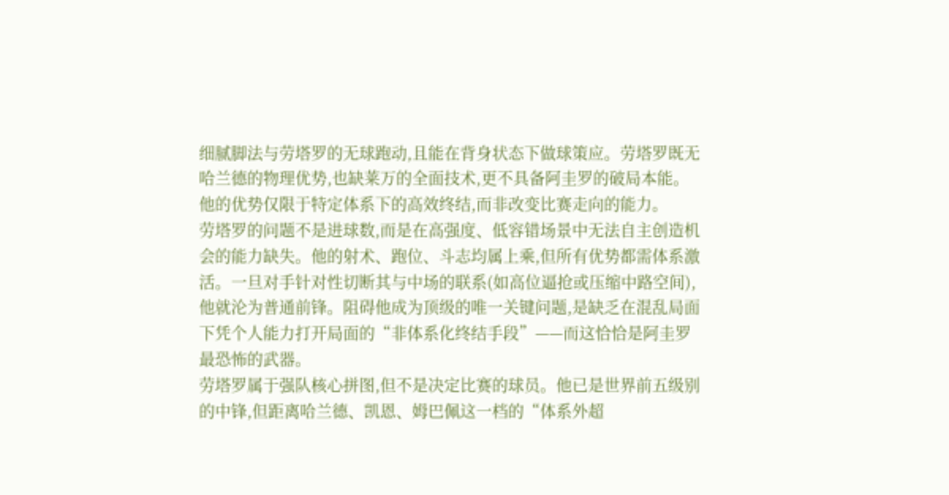细腻脚法与劳塔罗的无球跑动,且能在背身状态下做球策应。劳塔罗既无哈兰德的物理优势,也缺莱万的全面技术,更不具备阿圭罗的破局本能。他的优势仅限于特定体系下的高效终结,而非改变比赛走向的能力。
劳塔罗的问题不是进球数,而是在高强度、低容错场景中无法自主创造机会的能力缺失。他的射术、跑位、斗志均属上乘,但所有优势都需体系激活。一旦对手针对性切断其与中场的联系(如高位逼抢或压缩中路空间),他就沦为普通前锋。阻碍他成为顶级的唯一关键问题,是缺乏在混乱局面下凭个人能力打开局面的“非体系化终结手段”——而这恰恰是阿圭罗最恐怖的武器。
劳塔罗属于强队核心拼图,但不是决定比赛的球员。他已是世界前五级别的中锋,但距离哈兰德、凯恩、姆巴佩这一档的“体系外超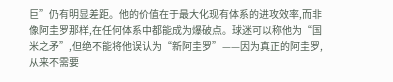巨”仍有明显差距。他的价值在于最大化现有体系的进攻效率,而非像阿圭罗那样,在任何体系中都能成为爆破点。球迷可以称他为“国米之矛”,但绝不能将他误认为“新阿圭罗”——因为真正的阿圭罗,从来不需要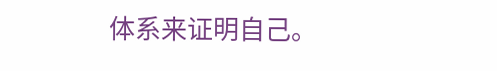体系来证明自己。